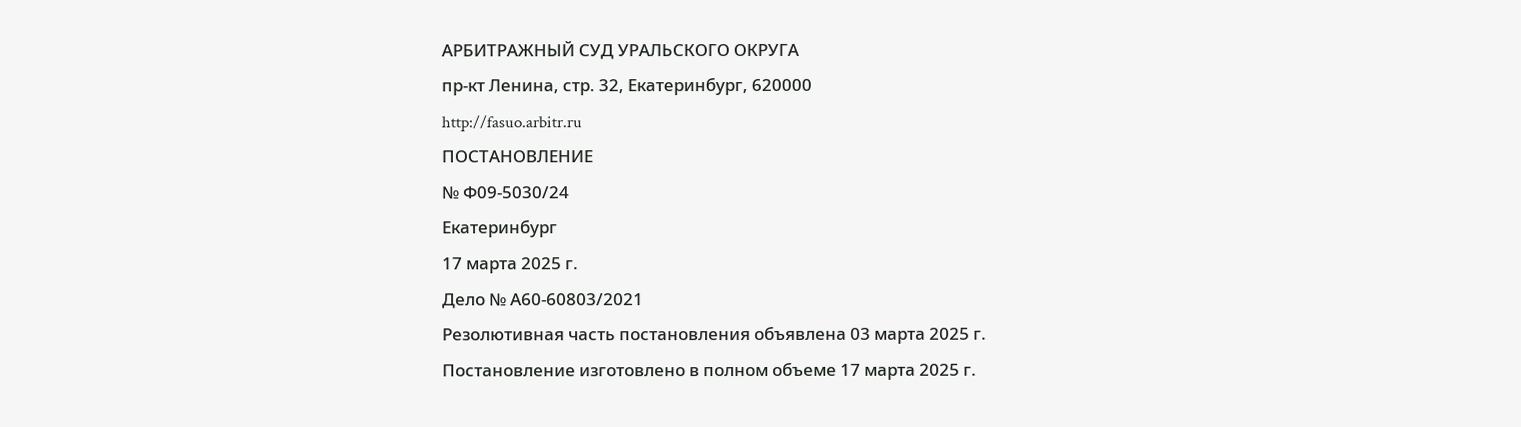АРБИТРАЖНЫЙ СУД УРАЛЬСКОГО ОКРУГА
пр-кт Ленина, стр. 32, Екатеринбург, 620000
http://fasuo.arbitr.ru
ПОСТАНОВЛЕНИЕ
№ Ф09-5030/24
Екатеринбург
17 марта 2025 г.
Дело № А60-60803/2021
Резолютивная часть постановления объявлена 03 марта 2025 г.
Постановление изготовлено в полном объеме 17 марта 2025 г.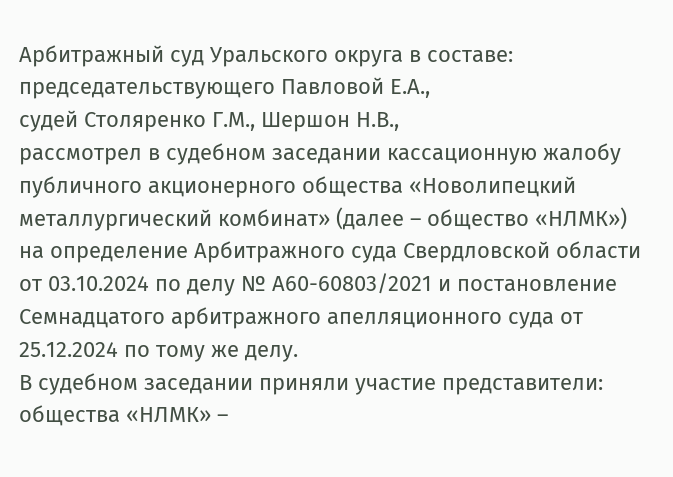Арбитражный суд Уральского округа в составе:
председательствующего Павловой Е.А.,
судей Столяренко Г.М., Шершон Н.В.,
рассмотрел в судебном заседании кассационную жалобу публичного акционерного общества «Новолипецкий металлургический комбинат» (далее – общество «НЛМК») на определение Арбитражного суда Свердловской области от 03.10.2024 по делу № А60-60803/2021 и постановление Семнадцатого арбитражного апелляционного суда от 25.12.2024 по тому же делу.
В судебном заседании приняли участие представители:
общества «НЛМК» –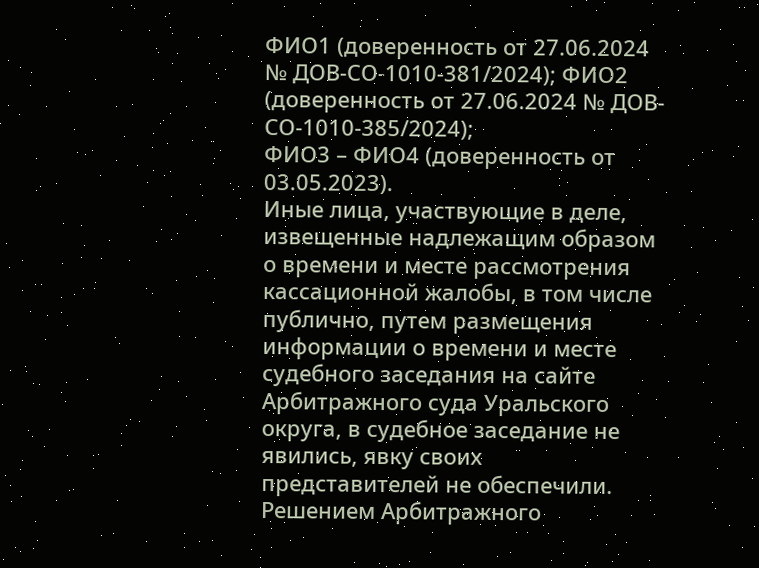ФИО1 (доверенность от 27.06.2024 № ДОВ-СО-1010-381/2024); ФИО2 (доверенность от 27.06.2024 № ДОВ-СО-1010-385/2024);
ФИО3 – ФИО4 (доверенность от 03.05.2023).
Иные лица, участвующие в деле, извещенные надлежащим образом о времени и месте рассмотрения кассационной жалобы, в том числе публично, путем размещения информации о времени и месте судебного заседания на сайте Арбитражного суда Уральского округа, в судебное заседание не явились, явку своих представителей не обеспечили.
Решением Арбитражного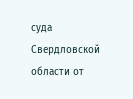суда Свердловской области от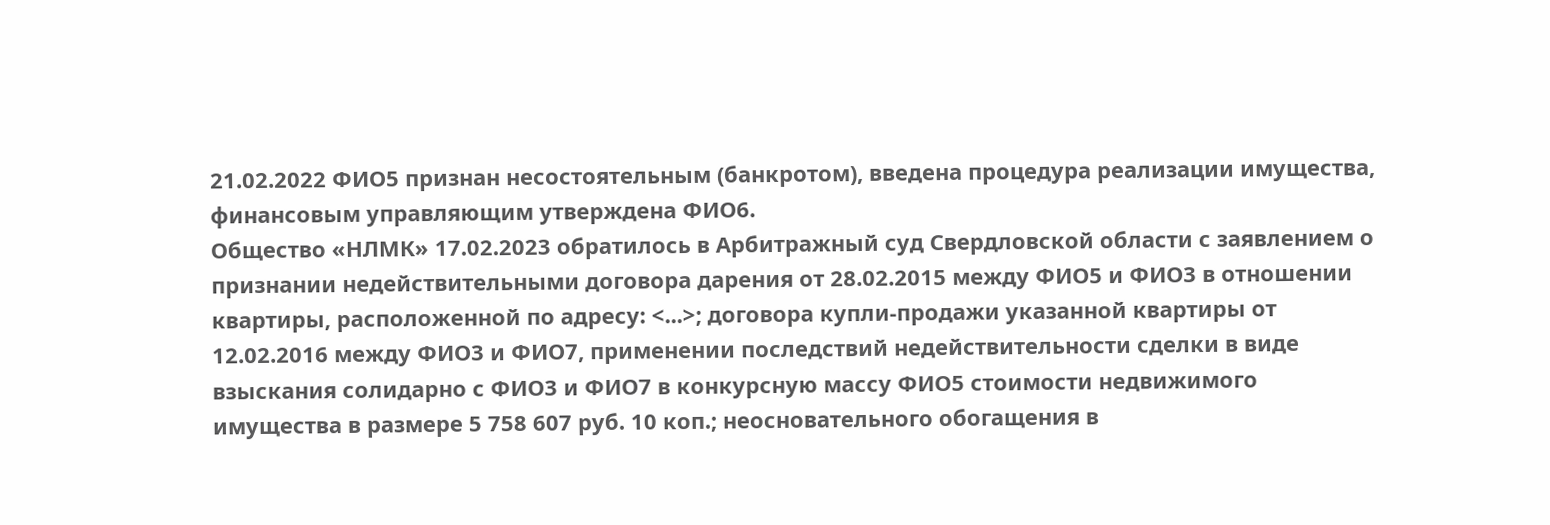21.02.2022 ФИО5 признан несостоятельным (банкротом), введена процедура реализации имущества, финансовым управляющим утверждена ФИО6.
Общество «НЛМК» 17.02.2023 обратилось в Арбитражный суд Свердловской области с заявлением о признании недействительными договора дарения от 28.02.2015 между ФИО5 и ФИО3 в отношении квартиры, расположенной по адресу: <...>; договора купли-продажи указанной квартиры от 12.02.2016 между ФИО3 и ФИО7, применении последствий недействительности сделки в виде взыскания солидарно с ФИО3 и ФИО7 в конкурсную массу ФИО5 стоимости недвижимого имущества в размере 5 758 607 руб. 10 коп.; неосновательного обогащения в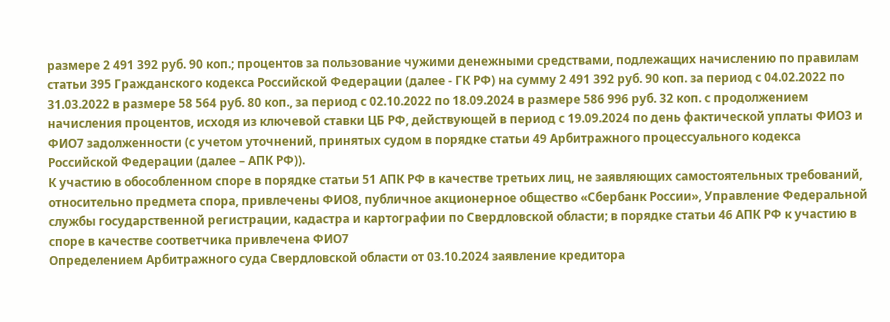размере 2 491 392 руб. 90 коп.; процентов за пользование чужими денежными средствами, подлежащих начислению по правилам статьи 395 Гражданского кодекса Российской Федерации (далее - ГК РФ) на сумму 2 491 392 руб. 90 коп. за период с 04.02.2022 по 31.03.2022 в размере 58 564 руб. 80 коп., за период с 02.10.2022 по 18.09.2024 в размере 586 996 руб. 32 коп. с продолжением начисления процентов, исходя из ключевой ставки ЦБ РФ, действующей в период с 19.09.2024 по день фактической уплаты ФИО3 и ФИО7 задолженности (с учетом уточнений, принятых судом в порядке статьи 49 Арбитражного процессуального кодекса Российской Федерации (далее – АПК РФ)).
К участию в обособленном споре в порядке статьи 51 АПК РФ в качестве третьих лиц, не заявляющих самостоятельных требований, относительно предмета спора, привлечены ФИО8, публичное акционерное общество «Сбербанк России», Управление Федеральной службы государственной регистрации, кадастра и картографии по Свердловской области; в порядке статьи 46 АПК РФ к участию в споре в качестве соответчика привлечена ФИО7
Определением Арбитражного суда Свердловской области от 03.10.2024 заявление кредитора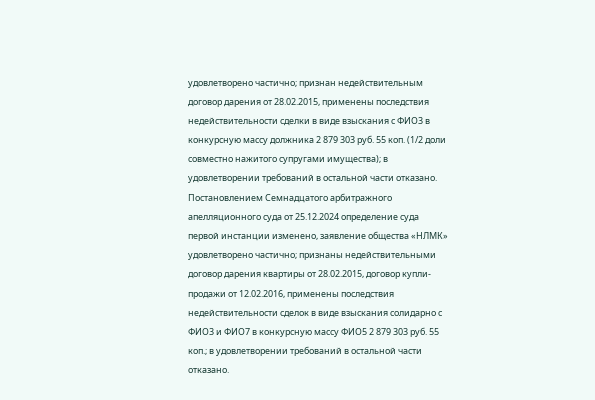удовлетворено частично; признан недействительным договор дарения от 28.02.2015, применены последствия недействительности сделки в виде взыскания с ФИО3 в конкурсную массу должника 2 879 303 руб. 55 коп. (1/2 доли совместно нажитого супругами имущества); в удовлетворении требований в остальной части отказано.
Постановлением Семнадцатого арбитражного апелляционного суда от 25.12.2024 определение суда первой инстанции изменено, заявление общества «НЛМК» удовлетворено частично; признаны недействительными договор дарения квартиры от 28.02.2015, договор купли-продажи от 12.02.2016, применены последствия недействительности сделок в виде взыскания солидарно с ФИО3 и ФИО7 в конкурсную массу ФИО5 2 879 303 руб. 55 коп.; в удовлетворении требований в остальной части отказано.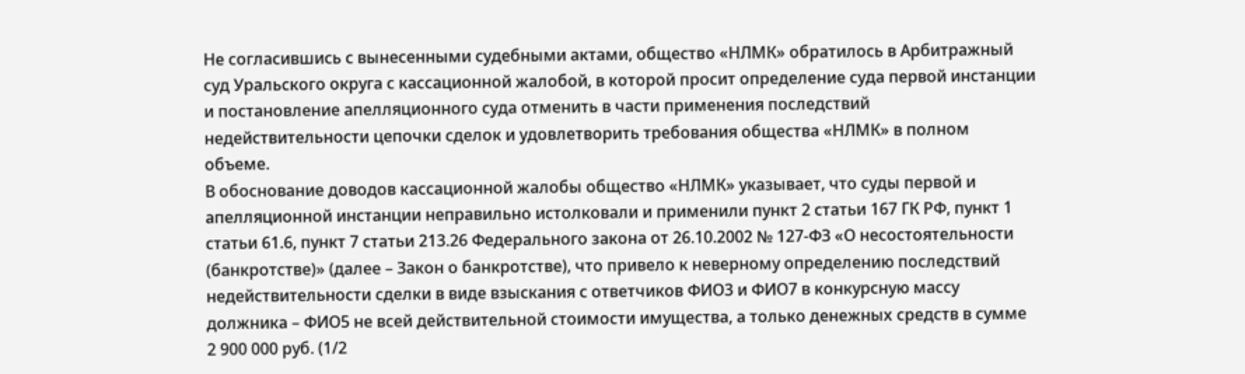Не согласившись с вынесенными судебными актами, общество «НЛМК» обратилось в Арбитражный суд Уральского округа с кассационной жалобой, в которой просит определение суда первой инстанции и постановление апелляционного суда отменить в части применения последствий недействительности цепочки сделок и удовлетворить требования общества «НЛМК» в полном объеме.
В обоснование доводов кассационной жалобы общество «НЛМК» указывает, что суды первой и апелляционной инстанции неправильно истолковали и применили пункт 2 статьи 167 ГК РФ, пункт 1 статьи 61.6, пункт 7 статьи 213.26 Федерального закона от 26.10.2002 № 127-ФЗ «О несостоятельности (банкротстве)» (далее – Закон о банкротстве), что привело к неверному определению последствий недействительности сделки в виде взыскания с ответчиков ФИО3 и ФИО7 в конкурсную массу должника – ФИО5 не всей действительной стоимости имущества, а только денежных средств в сумме 2 900 000 руб. (1/2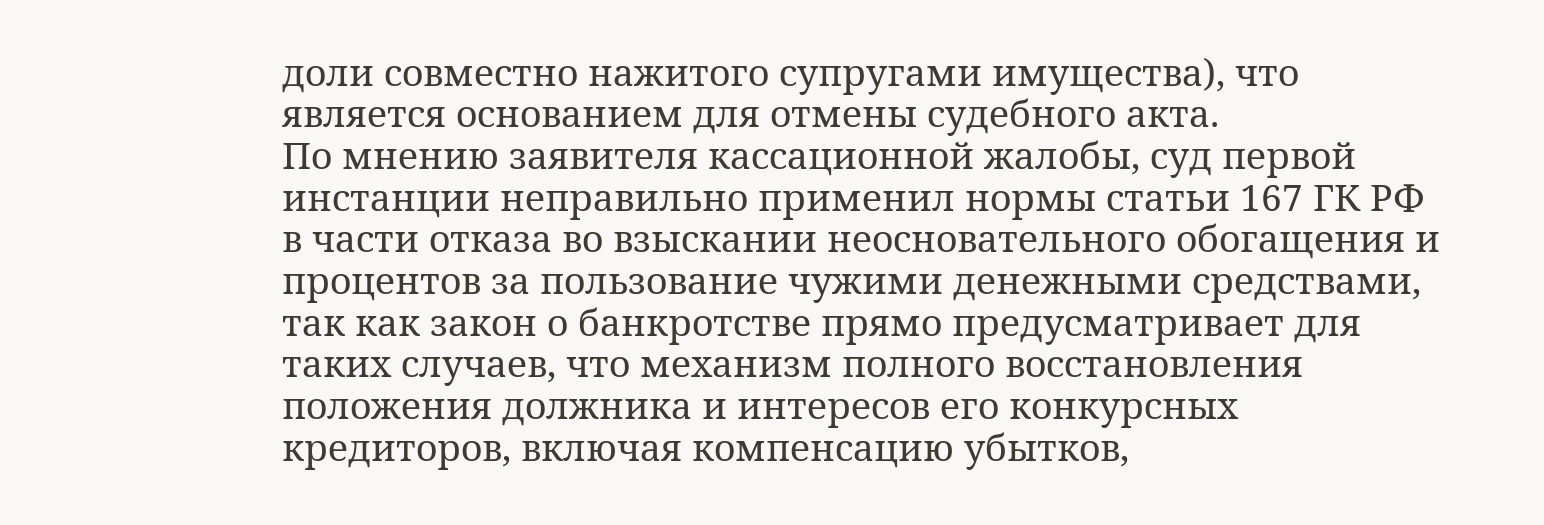доли совместно нажитого супругами имущества), что является основанием для отмены судебного акта.
По мнению заявителя кассационной жалобы, суд первой инстанции неправильно применил нормы статьи 167 ГК РФ в части отказа во взыскании неосновательного обогащения и процентов за пользование чужими денежными средствами, так как закон о банкротстве прямо предусматривает для таких случаев, что механизм полного восстановления положения должника и интересов его конкурсных кредиторов, включая компенсацию убытков,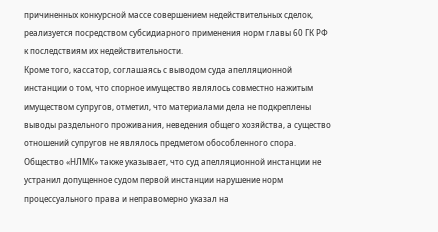причиненных конкурсной массе совершением недействительных сделок, реализуется посредством субсидиарного применения норм главы 60 ГК РФ к последствиям их недействительности.
Кроме того, кассатор, соглашаясь с выводом суда апелляционной инстанции о том, что спорное имущество являлось совместно нажитым имуществом супругов, отметил, что материалами дела не подкреплены выводы раздельного проживания, неведения общего хозяйства, а существо отношений супругов не являлось предметом обособленного спора.
Общество «НЛМК» также указывает, что суд апелляционной инстанции не устранил допущенное судом первой инстанции нарушение норм процессуального права и неправомерно указал на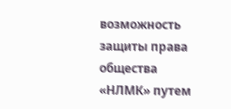возможность защиты права общества «НЛМК» путем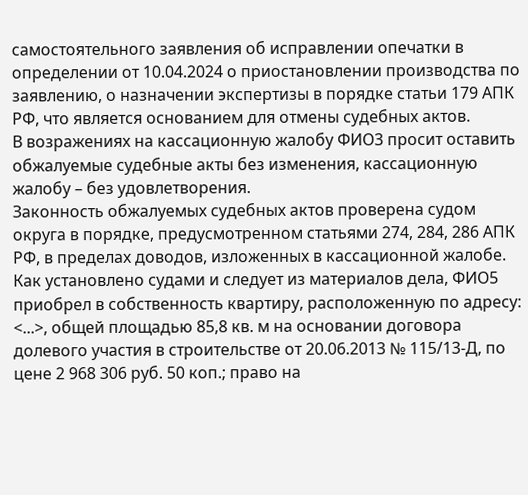самостоятельного заявления об исправлении опечатки в определении от 10.04.2024 о приостановлении производства по заявлению, о назначении экспертизы в порядке статьи 179 АПК РФ, что является основанием для отмены судебных актов.
В возражениях на кассационную жалобу ФИО3 просит оставить обжалуемые судебные акты без изменения, кассационную жалобу – без удовлетворения.
Законность обжалуемых судебных актов проверена судом округа в порядке, предусмотренном статьями 274, 284, 286 АПК РФ, в пределах доводов, изложенных в кассационной жалобе.
Как установлено судами и следует из материалов дела, ФИО5 приобрел в собственность квартиру, расположенную по адресу: <...>, общей площадью 85,8 кв. м на основании договора долевого участия в строительстве от 20.06.2013 № 115/13-Д, по цене 2 968 306 руб. 50 коп.; право на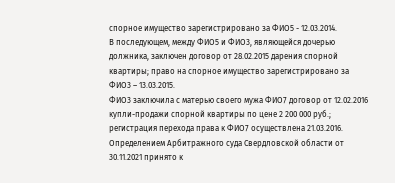спорное имущество зарегистрировано за ФИО5 - 12.03.2014.
В последующем, между ФИО5 и ФИО3, являющейся дочерью должника, заключен договор от 28.02.2015 дарения спорной квартиры; право на спорное имущество зарегистрировано за ФИО3 – 13.03.2015.
ФИО3 заключила с матерью своего мужа ФИО7 договор от 12.02.2016 купли-продажи спорной квартиры по цене 2 200 000 руб.; регистрация перехода права к ФИО7 осуществлена 21.03.2016.
Определением Арбитражного суда Свердловской области от 30.11.2021 принято к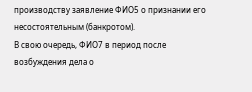производству заявление ФИО5 о признании его несостоятельным (банкротом).
В свою очередь, ФИО7 в период после возбуждения дела о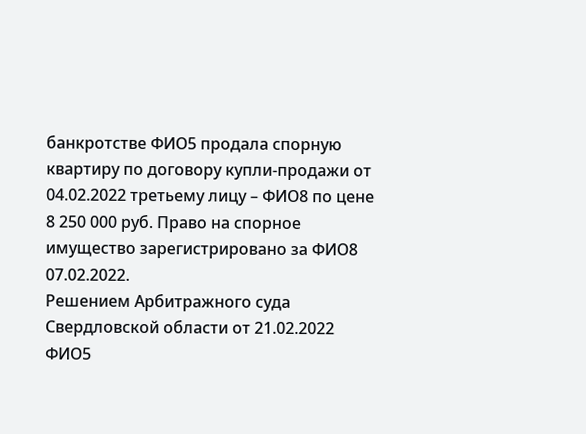банкротстве ФИО5 продала спорную квартиру по договору купли-продажи от 04.02.2022 третьему лицу – ФИО8 по цене 8 250 000 руб. Право на спорное имущество зарегистрировано за ФИО8 07.02.2022.
Решением Арбитражного суда Свердловской области от 21.02.2022 ФИО5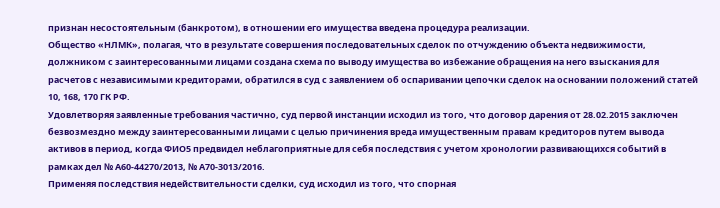признан несостоятельным (банкротом), в отношении его имущества введена процедура реализации.
Общество «НЛМК», полагая, что в результате совершения последовательных сделок по отчуждению объекта недвижимости, должником с заинтересованными лицами создана схема по выводу имущества во избежание обращения на него взыскания для расчетов с независимыми кредиторами, обратился в суд с заявлением об оспаривании цепочки сделок на основании положений статей 10, 168, 170 ГК РФ.
Удовлетворяя заявленные требования частично, суд первой инстанции исходил из того, что договор дарения от 28.02.2015 заключен безвозмездно между заинтересованными лицами с целью причинения вреда имущественным правам кредиторов путем вывода активов в период, когда ФИО5 предвидел неблагоприятные для себя последствия с учетом хронологии развивающихся событий в рамках дел № А60-44270/2013, № А70-3013/2016.
Применяя последствия недействительности сделки, суд исходил из того, что спорная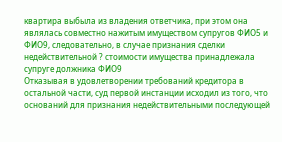квартира выбыла из владения ответчика, при этом она являлась совместно нажитым имуществом супругов ФИО5 и ФИО9, следовательно, в случае признания сделки недействительной ? стоимости имущества принадлежала супруге должника ФИО9
Отказывая в удовлетворении требований кредитора в остальной части, суд первой инстанции исходил из того, что оснований для признания недействительными последующей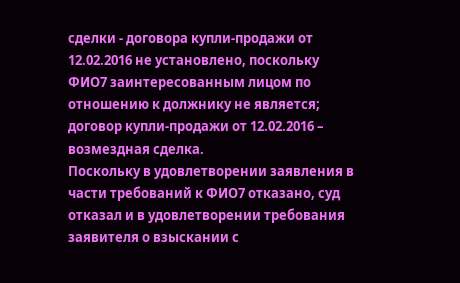сделки - договора купли-продажи от 12.02.2016 не установлено, поскольку ФИО7 заинтересованным лицом по отношению к должнику не является; договор купли-продажи от 12.02.2016 – возмездная сделка.
Поскольку в удовлетворении заявления в части требований к ФИО7 отказано, суд отказал и в удовлетворении требования заявителя о взыскании с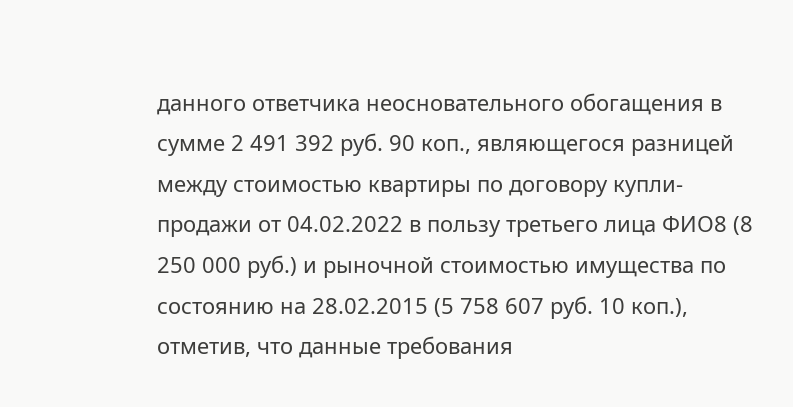данного ответчика неосновательного обогащения в сумме 2 491 392 руб. 90 коп., являющегося разницей между стоимостью квартиры по договору купли-продажи от 04.02.2022 в пользу третьего лица ФИО8 (8 250 000 руб.) и рыночной стоимостью имущества по состоянию на 28.02.2015 (5 758 607 руб. 10 коп.), отметив, что данные требования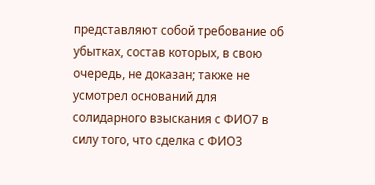представляют собой требование об убытках, состав которых, в свою очередь, не доказан; также не усмотрел оснований для солидарного взыскания с ФИО7 в силу того, что сделка с ФИО3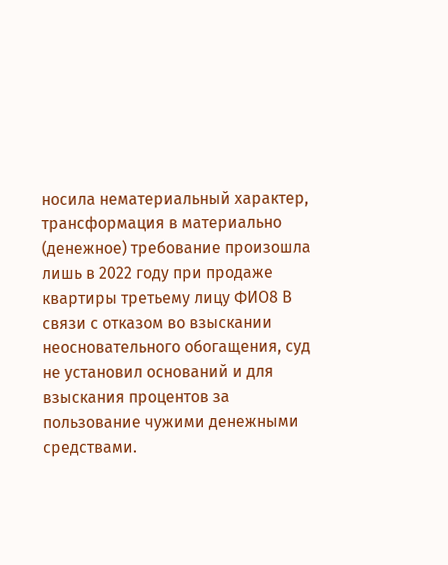носила нематериальный характер, трансформация в материально (денежное) требование произошла лишь в 2022 году при продаже квартиры третьему лицу ФИО8 В связи с отказом во взыскании неосновательного обогащения, суд не установил оснований и для взыскания процентов за пользование чужими денежными средствами.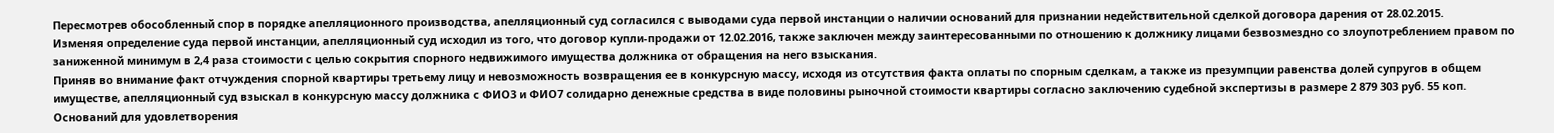Пересмотрев обособленный спор в порядке апелляционного производства, апелляционный суд согласился с выводами суда первой инстанции о наличии оснований для признании недействительной сделкой договора дарения от 28.02.2015.
Изменяя определение суда первой инстанции, апелляционный суд исходил из того, что договор купли-продажи от 12.02.2016, также заключен между заинтересованными по отношению к должнику лицами безвозмездно со злоупотреблением правом по заниженной минимум в 2,4 раза стоимости с целью сокрытия спорного недвижимого имущества должника от обращения на него взыскания.
Приняв во внимание факт отчуждения спорной квартиры третьему лицу и невозможность возвращения ее в конкурсную массу, исходя из отсутствия факта оплаты по спорным сделкам, а также из презумпции равенства долей супругов в общем имуществе, апелляционный суд взыскал в конкурсную массу должника с ФИО3 и ФИО7 солидарно денежные средства в виде половины рыночной стоимости квартиры согласно заключению судебной экспертизы в размере 2 879 303 руб. 55 коп.
Оснований для удовлетворения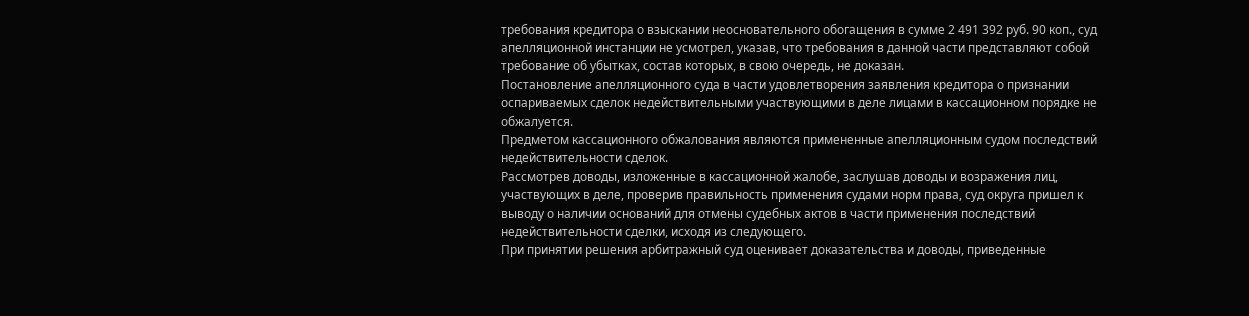требования кредитора о взыскании неосновательного обогащения в сумме 2 491 392 руб. 90 коп., суд апелляционной инстанции не усмотрел, указав, что требования в данной части представляют собой требование об убытках, состав которых, в свою очередь, не доказан.
Постановление апелляционного суда в части удовлетворения заявления кредитора о признании оспариваемых сделок недействительными участвующими в деле лицами в кассационном порядке не обжалуется.
Предметом кассационного обжалования являются примененные апелляционным судом последствий недействительности сделок.
Рассмотрев доводы, изложенные в кассационной жалобе, заслушав доводы и возражения лиц, участвующих в деле, проверив правильность применения судами норм права, суд округа пришел к выводу о наличии оснований для отмены судебных актов в части применения последствий недействительности сделки, исходя из следующего.
При принятии решения арбитражный суд оценивает доказательства и доводы, приведенные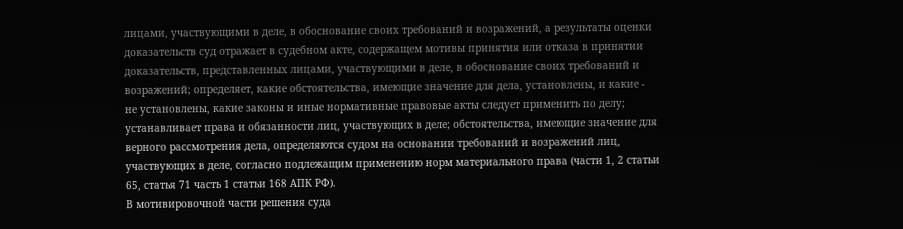лицами, участвующими в деле, в обоснование своих требований и возражений, а результаты оценки доказательств суд отражает в судебном акте, содержащем мотивы принятия или отказа в принятии доказательств, представленных лицами, участвующими в деле, в обоснование своих требований и возражений; определяет, какие обстоятельства, имеющие значение для дела, установлены, и какие - не установлены, какие законы и иные нормативные правовые акты следует применить по делу; устанавливает права и обязанности лиц, участвующих в деле; обстоятельства, имеющие значение для верного рассмотрения дела, определяются судом на основании требований и возражений лиц, участвующих в деле, согласно подлежащим применению норм материального права (части 1, 2 статьи 65, статья 71 часть 1 статьи 168 АПК РФ).
В мотивировочной части решения суда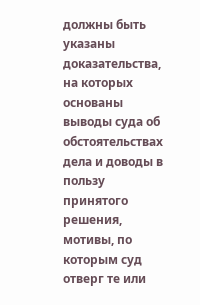должны быть указаны доказательства, на которых основаны выводы суда об обстоятельствах дела и доводы в пользу принятого решения, мотивы, по которым суд отверг те или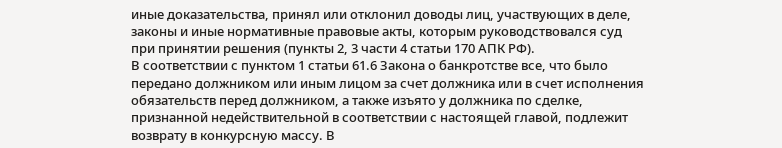иные доказательства, принял или отклонил доводы лиц, участвующих в деле, законы и иные нормативные правовые акты, которым руководствовался суд при принятии решения (пункты 2, 3 части 4 статьи 170 АПК РФ).
В соответствии с пунктом 1 статьи 61.6 Закона о банкротстве все, что было передано должником или иным лицом за счет должника или в счет исполнения обязательств перед должником, а также изъято у должника по сделке, признанной недействительной в соответствии с настоящей главой, подлежит возврату в конкурсную массу. В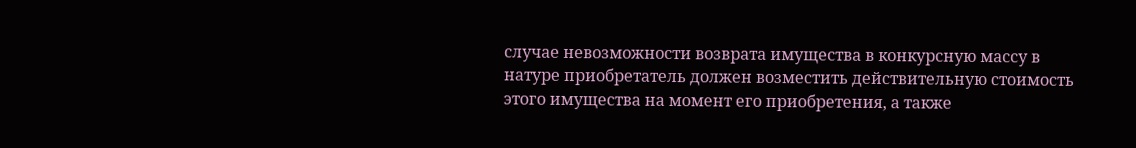случае невозможности возврата имущества в конкурсную массу в натуре приобретатель должен возместить действительную стоимость этого имущества на момент его приобретения, а также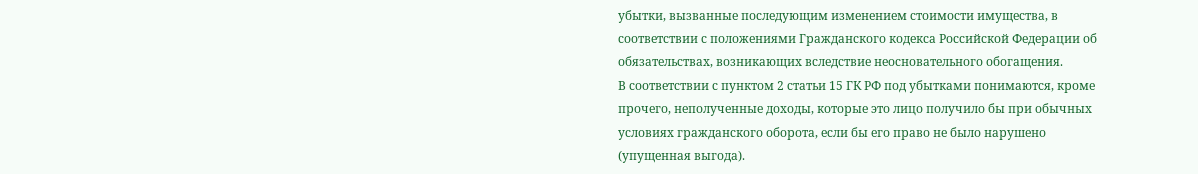убытки, вызванные последующим изменением стоимости имущества, в соответствии с положениями Гражданского кодекса Российской Федерации об обязательствах, возникающих вследствие неосновательного обогащения.
В соответствии с пунктом 2 статьи 15 ГК РФ под убытками понимаются, кроме прочего, неполученные доходы, которые это лицо получило бы при обычных условиях гражданского оборота, если бы его право не было нарушено (упущенная выгода).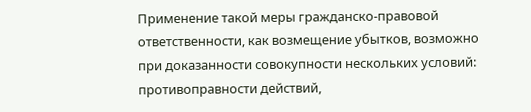Применение такой меры гражданско-правовой ответственности, как возмещение убытков, возможно при доказанности совокупности нескольких условий: противоправности действий,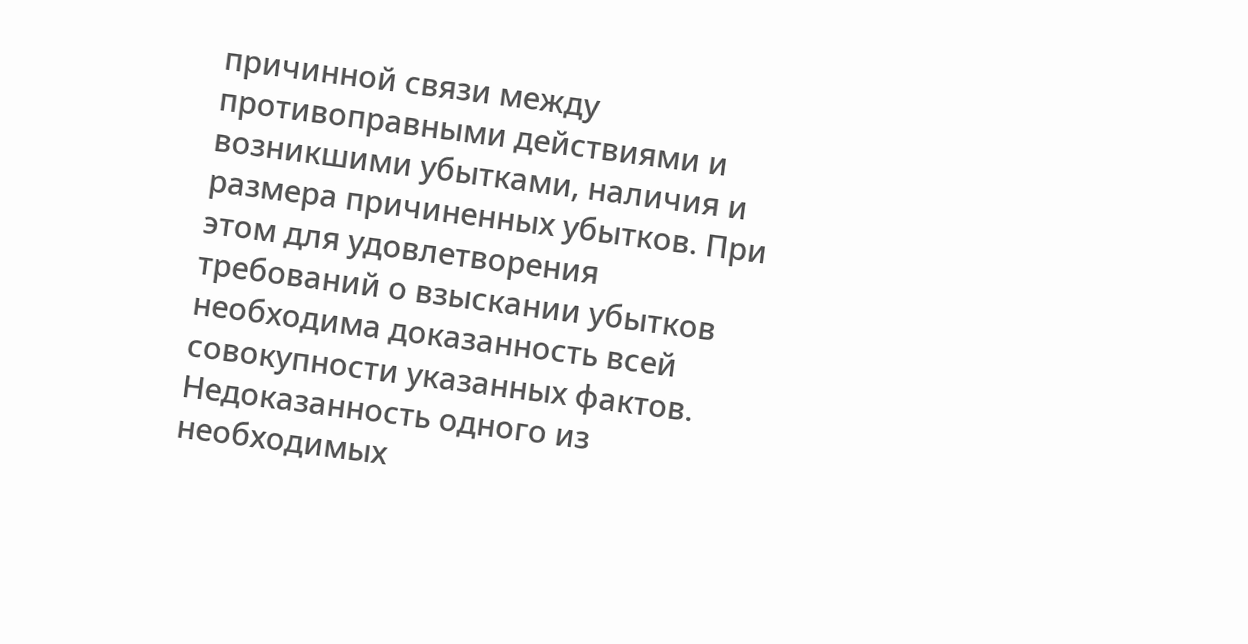причинной связи между противоправными действиями и возникшими убытками, наличия и размера причиненных убытков. При этом для удовлетворения требований о взыскании убытков необходима доказанность всей совокупности указанных фактов. Недоказанность одного из необходимых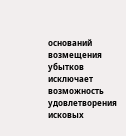оснований возмещения убытков исключает возможность удовлетворения исковых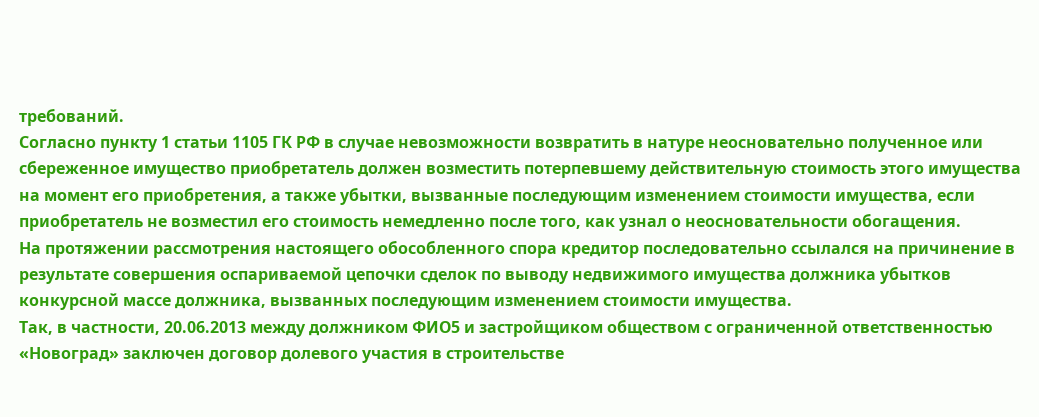требований.
Согласно пункту 1 статьи 1105 ГК РФ в случае невозможности возвратить в натуре неосновательно полученное или сбереженное имущество приобретатель должен возместить потерпевшему действительную стоимость этого имущества на момент его приобретения, а также убытки, вызванные последующим изменением стоимости имущества, если приобретатель не возместил его стоимость немедленно после того, как узнал о неосновательности обогащения.
На протяжении рассмотрения настоящего обособленного спора кредитор последовательно ссылался на причинение в результате совершения оспариваемой цепочки сделок по выводу недвижимого имущества должника убытков конкурсной массе должника, вызванных последующим изменением стоимости имущества.
Так, в частности, 20.06.2013 между должником ФИО5 и застройщиком обществом с ограниченной ответственностью «Новоград» заключен договор долевого участия в строительстве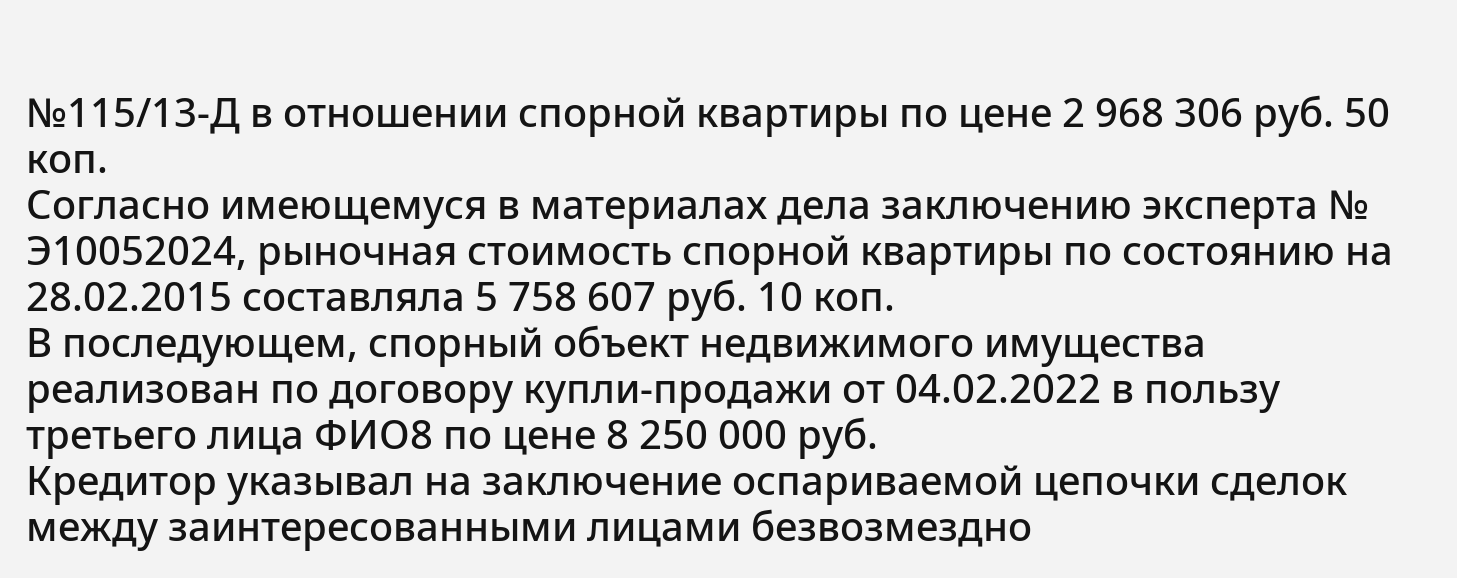№115/13-Д в отношении спорной квартиры по цене 2 968 306 руб. 50 коп.
Согласно имеющемуся в материалах дела заключению эксперта № Э10052024, рыночная стоимость спорной квартиры по состоянию на 28.02.2015 составляла 5 758 607 руб. 10 коп.
В последующем, спорный объект недвижимого имущества реализован по договору купли-продажи от 04.02.2022 в пользу третьего лица ФИО8 по цене 8 250 000 руб.
Кредитор указывал на заключение оспариваемой цепочки сделок между заинтересованными лицами безвозмездно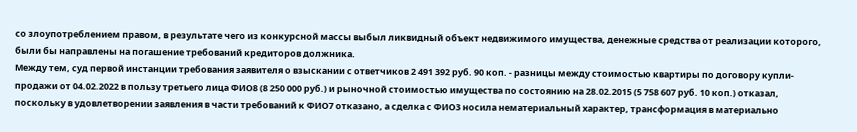со злоупотреблением правом, в результате чего из конкурсной массы выбыл ликвидный объект недвижимого имущества, денежные средства от реализации которого, были бы направлены на погашение требований кредиторов должника.
Между тем, суд первой инстанции требования заявителя о взыскании с ответчиков 2 491 392 руб. 90 коп. - разницы между стоимостью квартиры по договору купли-продажи от 04.02.2022 в пользу третьего лица ФИО8 (8 250 000 руб.) и рыночной стоимостью имущества по состоянию на 28.02.2015 (5 758 607 руб. 10 коп.) отказал, поскольку в удовлетворении заявления в части требований к ФИО7 отказано, а сделка с ФИО3 носила нематериальный характер, трансформация в материально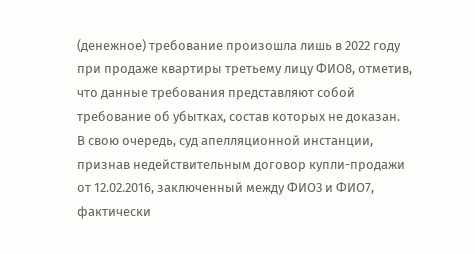(денежное) требование произошла лишь в 2022 году при продаже квартиры третьему лицу ФИО8, отметив, что данные требования представляют собой требование об убытках, состав которых не доказан.
В свою очередь, суд апелляционной инстанции, признав недействительным договор купли-продажи от 12.02.2016, заключенный между ФИО3 и ФИО7, фактически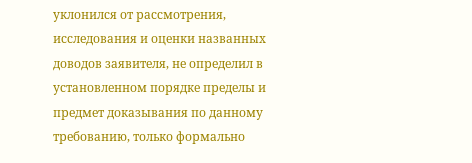уклонился от рассмотрения, исследования и оценки названных доводов заявителя, не определил в установленном порядке пределы и предмет доказывания по данному требованию, только формально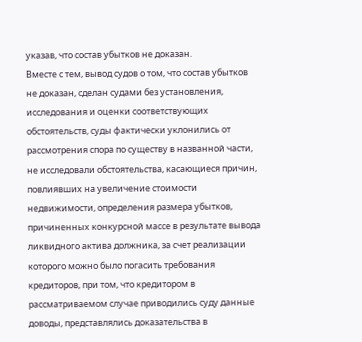указав, что состав убытков не доказан.
Вместе с тем, вывод судов о том, что состав убытков не доказан, сделан судами без установления, исследования и оценки соответствующих обстоятельств, суды фактически уклонились от рассмотрения спора по существу в названной части, не исследовали обстоятельства, касающиеся причин, повлиявших на увеличение стоимости недвижимости, определения размера убытков, причиненных конкурсной массе в результате вывода ликвидного актива должника, за счет реализации которого можно было погасить требования кредиторов, при том, что кредитором в рассматриваемом случае приводились суду данные доводы, представлялись доказательства в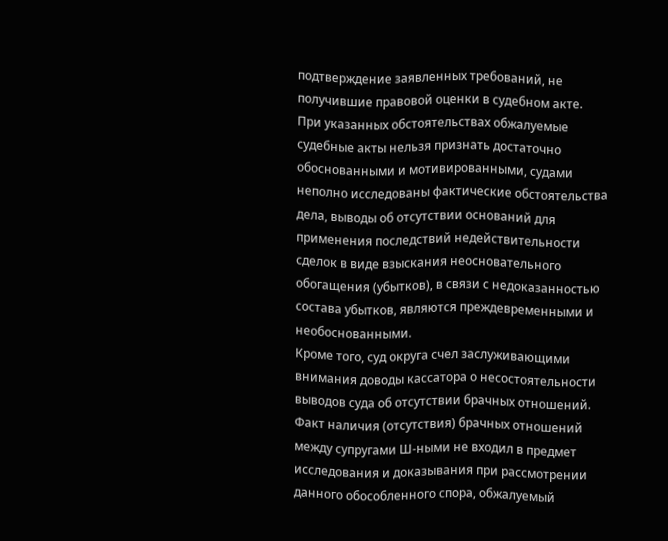подтверждение заявленных требований, не получившие правовой оценки в судебном акте.
При указанных обстоятельствах обжалуемые судебные акты нельзя признать достаточно обоснованными и мотивированными, судами неполно исследованы фактические обстоятельства дела, выводы об отсутствии оснований для применения последствий недействительности сделок в виде взыскания неосновательного обогащения (убытков), в связи с недоказанностью состава убытков, являются преждевременными и необоснованными.
Кроме того, суд округа счел заслуживающими внимания доводы кассатора о несостоятельности выводов суда об отсутствии брачных отношений. Факт наличия (отсутствия) брачных отношений между супругами Ш-ными не входил в предмет исследования и доказывания при рассмотрении данного обособленного спора, обжалуемый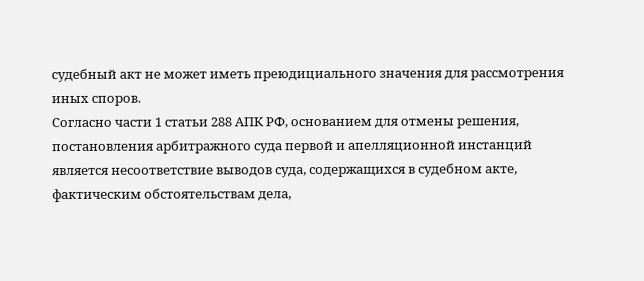судебный акт не может иметь преюдициального значения для рассмотрения иных споров.
Согласно части 1 статьи 288 АПК РФ, основанием для отмены решения, постановления арбитражного суда первой и апелляционной инстанций является несоответствие выводов суда, содержащихся в судебном акте, фактическим обстоятельствам дела,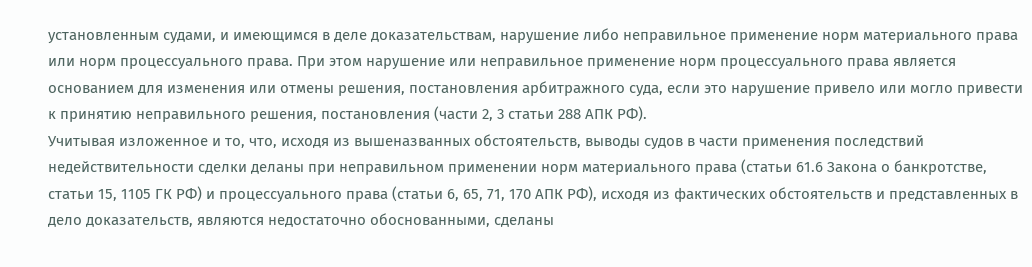установленным судами, и имеющимся в деле доказательствам, нарушение либо неправильное применение норм материального права или норм процессуального права. При этом нарушение или неправильное применение норм процессуального права является основанием для изменения или отмены решения, постановления арбитражного суда, если это нарушение привело или могло привести к принятию неправильного решения, постановления (части 2, 3 статьи 288 АПК РФ).
Учитывая изложенное и то, что, исходя из вышеназванных обстоятельств, выводы судов в части применения последствий недействительности сделки деланы при неправильном применении норм материального права (статьи 61.6 Закона о банкротстве, статьи 15, 1105 ГК РФ) и процессуального права (статьи 6, 65, 71, 170 АПК РФ), исходя из фактических обстоятельств и представленных в дело доказательств, являются недостаточно обоснованными, сделаны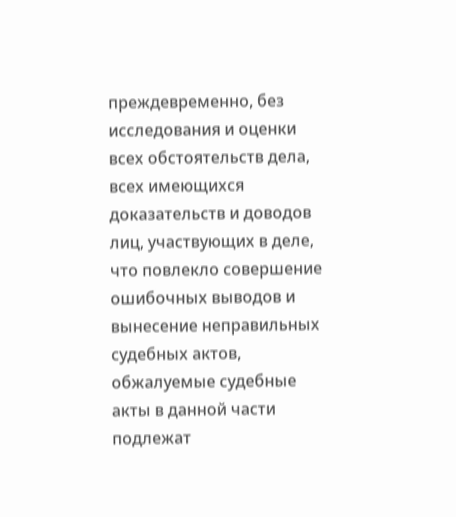преждевременно, без исследования и оценки всех обстоятельств дела, всех имеющихся доказательств и доводов лиц, участвующих в деле, что повлекло совершение ошибочных выводов и вынесение неправильных судебных актов, обжалуемые судебные акты в данной части подлежат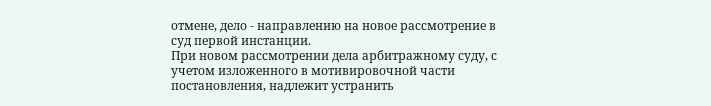отмене, дело - направлению на новое рассмотрение в суд первой инстанции.
При новом рассмотрении дела арбитражному суду, с учетом изложенного в мотивировочной части постановления, надлежит устранить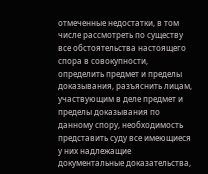отмеченные недостатки, в том числе рассмотреть по существу все обстоятельства настоящего спора в совокупности, определить предмет и пределы доказывания, разъяснить лицам, участвующим в деле предмет и пределы доказывания по данному спору, необходимость представить суду все имеющиеся у них надлежащие документальные доказательства,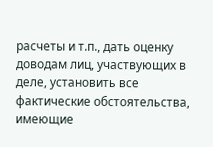расчеты и т.п., дать оценку доводам лиц, участвующих в деле, установить все фактические обстоятельства, имеющие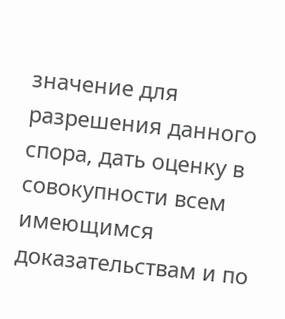значение для разрешения данного спора, дать оценку в совокупности всем имеющимся доказательствам и по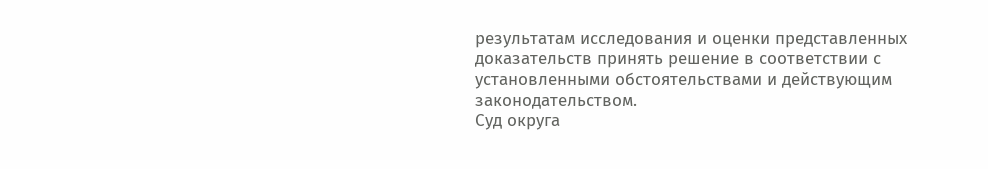результатам исследования и оценки представленных доказательств принять решение в соответствии с установленными обстоятельствами и действующим законодательством.
Суд округа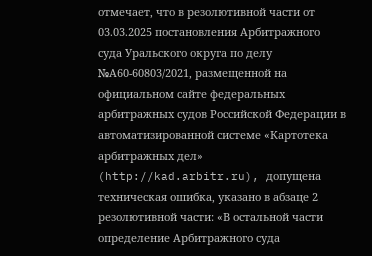отмечает, что в резолютивной части от 03.03.2025 постановления Арбитражного суда Уральского округа по делу №А60-60803/2021, размещенной на официальном сайте федеральных арбитражных судов Российской Федерации в автоматизированной системе «Картотека арбитражных дел» (http://kad.arbitr.ru), допущена техническая ошибка, указано в абзаце 2 резолютивной части: «В остальной части определение Арбитражного суда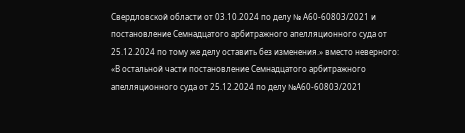Свердловской области от 03.10.2024 по делу № А60-60803/2021 и постановление Семнадцатого арбитражного апелляционного суда от 25.12.2024 по тому же делу оставить без изменения.» вместо неверного: «В остальной части постановление Семнадцатого арбитражного апелляционного суда от 25.12.2024 по делу №А60-60803/2021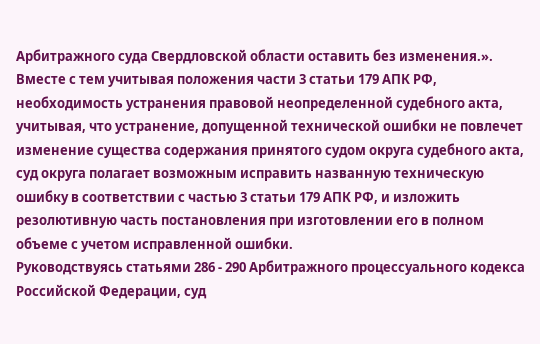Арбитражного суда Свердловской области оставить без изменения.».
Вместе с тем учитывая положения части 3 статьи 179 АПК РФ, необходимость устранения правовой неопределенной судебного акта, учитывая, что устранение, допущенной технической ошибки не повлечет изменение существа содержания принятого судом округа судебного акта, суд округа полагает возможным исправить названную техническую ошибку в соответствии с частью 3 статьи 179 АПК РФ, и изложить резолютивную часть постановления при изготовлении его в полном объеме с учетом исправленной ошибки.
Руководствуясь статьями 286 - 290 Арбитражного процессуального кодекса Российской Федерации, суд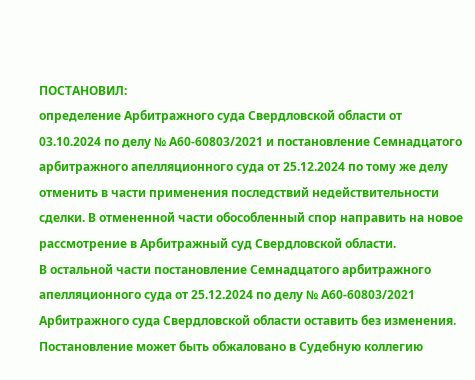ПОСТАНОВИЛ:
определение Арбитражного суда Свердловской области от 03.10.2024 по делу № А60-60803/2021 и постановление Семнадцатого арбитражного апелляционного суда от 25.12.2024 по тому же делу отменить в части применения последствий недействительности сделки. В отмененной части обособленный спор направить на новое рассмотрение в Арбитражный суд Свердловской области.
В остальной части постановление Семнадцатого арбитражного апелляционного суда от 25.12.2024 по делу № А60-60803/2021 Арбитражного суда Свердловской области оставить без изменения.
Постановление может быть обжаловано в Судебную коллегию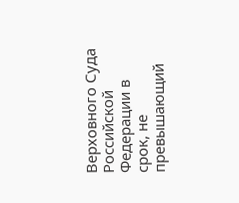Верховного Суда Российской Федерации в срок, не превышающий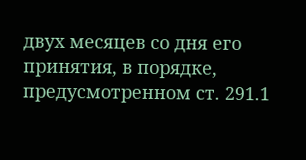двух месяцев со дня его принятия, в порядке, предусмотренном ст. 291.1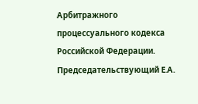Арбитражного процессуального кодекса Российской Федерации.
Председательствующий Е.А.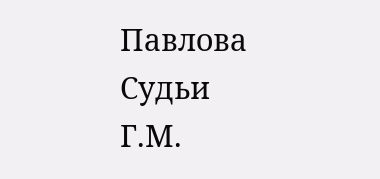Павлова
Судьи Г.М.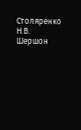Столяренко
Н.В. Шершон